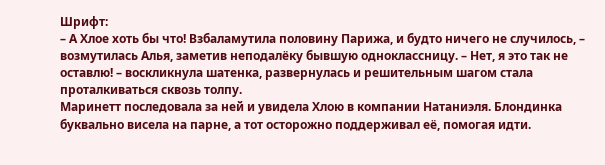Шрифт:
– А Хлое хоть бы что! Взбаламутила половину Парижа, и будто ничего не случилось, – возмутилась Алья, заметив неподалёку бывшую одноклассницу. – Нет, я это так не оставлю! – воскликнула шатенка, развернулась и решительным шагом стала проталкиваться сквозь толпу.
Маринетт последовала за ней и увидела Хлою в компании Натаниэля. Блондинка буквально висела на парне, а тот осторожно поддерживал её, помогая идти.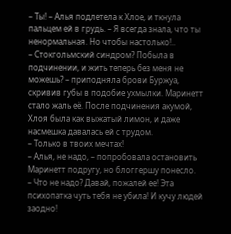– Ты! – Алья подлетела к Хлое, и ткнула пальцем ей в грудь. – Я всегда знала, что ты ненормальная. Но чтобы настолько!..
– Стокгольмский синдром? Побыла в подчинении, и жить теперь без меня не можешь? – приподняла брови Буржуа, скривив губы в подобие ухмылки. Маринетт стало жаль её. После подчинения акумой, Хлоя была как выжатый лимон, и даже насмешка давалась ей с трудом.
– Только в твоих мечтах!
– Алья, не надо, – попробовала остановить Маринетт подругу, но блоггершу понесло.
– Что не надо? Давай, пожалей ее! Эта психопатка чуть тебя не убила! И кучу людей заодно!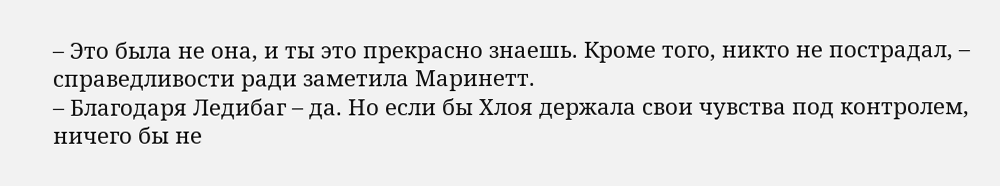– Это была не она, и ты это прекрасно знаешь. Кроме того, никто не пострадал, – справедливости ради заметила Маринетт.
– Благодаря Ледибаг – да. Но если бы Хлоя держала свои чувства под контролем, ничего бы не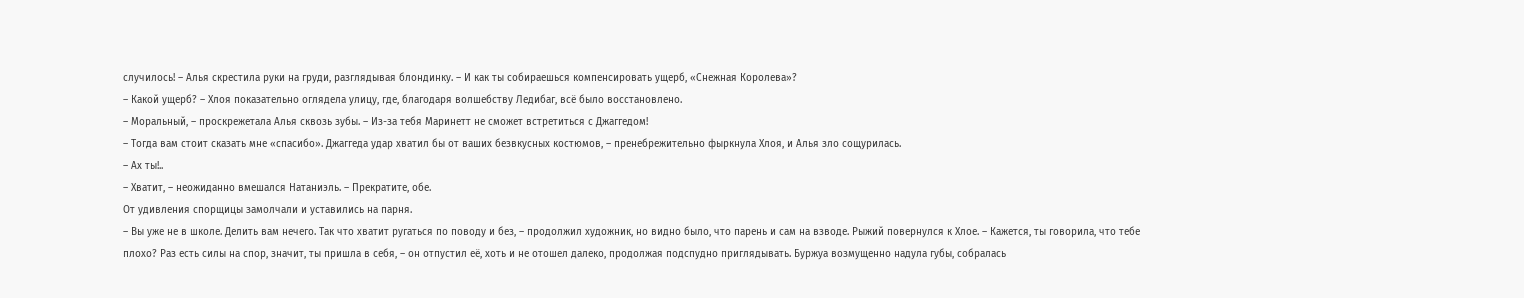случилось! – Алья скрестила руки на груди, разглядывая блондинку. – И как ты собираешься компенсировать ущерб, «Снежная Королева»?
– Какой ущерб? – Хлоя показательно оглядела улицу, где, благодаря волшебству Ледибаг, всё было восстановлено.
– Моральный, – проскрежетала Алья сквозь зубы. – Из-за тебя Маринетт не сможет встретиться с Джаггедом!
– Тогда вам стоит сказать мне «спасибо». Джаггеда удар хватил бы от ваших безвкусных костюмов, – пренебрежительно фыркнула Хлоя, и Алья зло сощурилась.
– Ах ты!..
– Хватит, – неожиданно вмешался Натаниэль. – Прекратите, обе.
От удивления спорщицы замолчали и уставились на парня.
– Вы уже не в школе. Делить вам нечего. Так что хватит ругаться по поводу и без, – продолжил художник, но видно было, что парень и сам на взводе. Рыжий повернулся к Хлое. – Кажется, ты говорила, что тебе плохо? Раз есть силы на спор, значит, ты пришла в себя, – он отпустил её, хоть и не отошел далеко, продолжая подспудно приглядывать. Буржуа возмущенно надула губы, собралась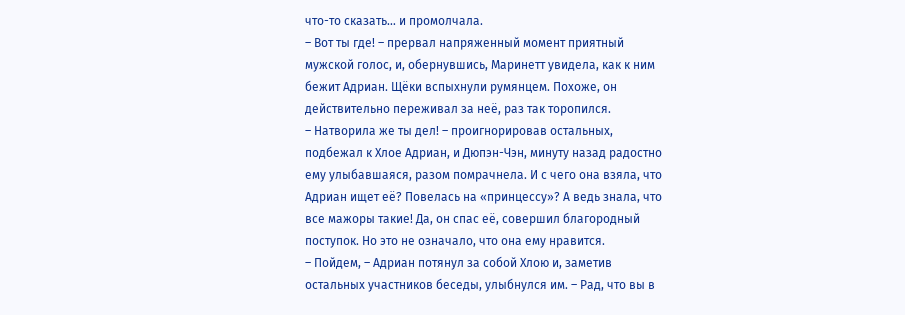что-то сказать… и промолчала.
– Вот ты где! – прервал напряженный момент приятный мужской голос, и, обернувшись, Маринетт увидела, как к ним бежит Адриан. Щёки вспыхнули румянцем. Похоже, он действительно переживал за неё, раз так торопился.
– Натворила же ты дел! – проигнорировав остальных, подбежал к Хлое Адриан, и Дюпэн-Чэн, минуту назад радостно ему улыбавшаяся, разом помрачнела. И с чего она взяла, что Адриан ищет её? Повелась на «принцессу»? А ведь знала, что все мажоры такие! Да, он спас её, совершил благородный поступок. Но это не означало, что она ему нравится.
– Пойдем, – Адриан потянул за собой Хлою и, заметив остальных участников беседы, улыбнулся им. – Рад, что вы в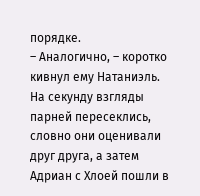порядке.
– Аналогично, – коротко кивнул ему Натаниэль. На секунду взгляды парней пересеклись, словно они оценивали друг друга, а затем Адриан с Хлоей пошли в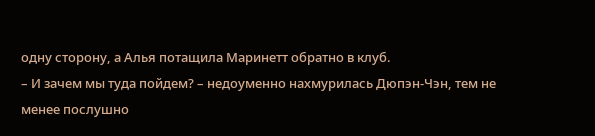одну сторону, а Алья потащила Маринетт обратно в клуб.
– И зачем мы туда пойдем? – недоуменно нахмурилась Дюпэн-Чэн, тем не менее послушно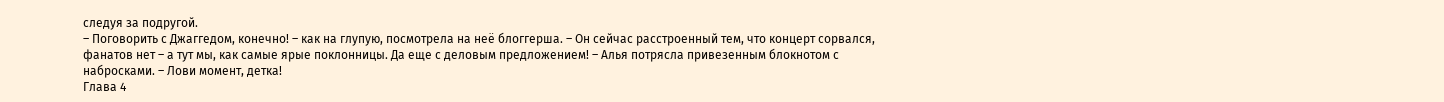следуя за подругой.
– Поговорить с Джаггедом, конечно! – как на глупую, посмотрела на неё блоггерша. – Он сейчас расстроенный тем, что концерт сорвался, фанатов нет – а тут мы, как самые ярые поклонницы. Да еще с деловым предложением! – Алья потрясла привезенным блокнотом с набросками. – Лови момент, детка!
Глава 4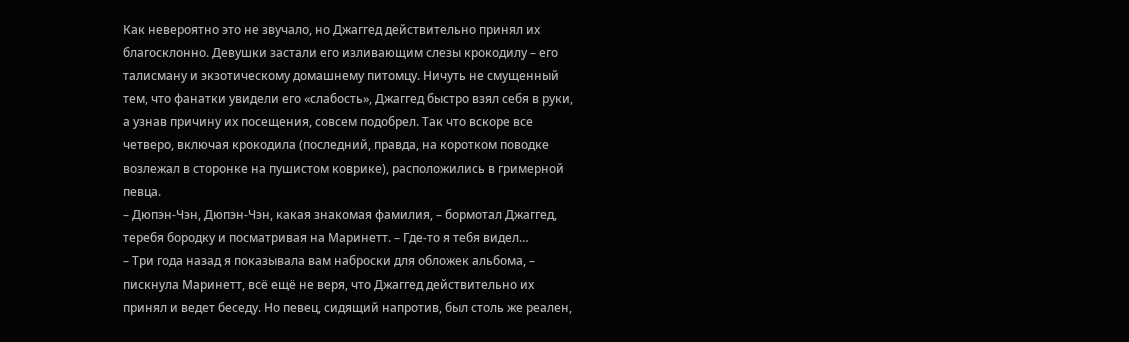Как невероятно это не звучало, но Джаггед действительно принял их благосклонно. Девушки застали его изливающим слезы крокодилу – его талисману и экзотическому домашнему питомцу. Ничуть не смущенный тем, что фанатки увидели его «слабость», Джаггед быстро взял себя в руки, а узнав причину их посещения, совсем подобрел. Так что вскоре все четверо, включая крокодила (последний, правда, на коротком поводке возлежал в сторонке на пушистом коврике), расположились в гримерной певца.
– Дюпэн-Чэн, Дюпэн-Чэн, какая знакомая фамилия, – бормотал Джаггед, теребя бородку и посматривая на Маринетт. – Где-то я тебя видел…
– Три года назад я показывала вам наброски для обложек альбома, – пискнула Маринетт, всё ещё не веря, что Джаггед действительно их принял и ведет беседу. Но певец, сидящий напротив, был столь же реален,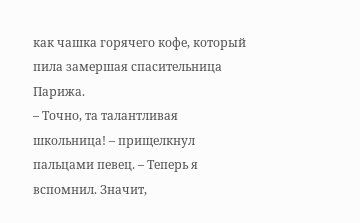как чашка горячего кофе, который пила замершая спасительница Парижа.
– Точно, та талантливая школьница! – прищелкнул пальцами певец. – Теперь я вспомнил. Значит,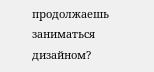продолжаешь заниматься дизайном?